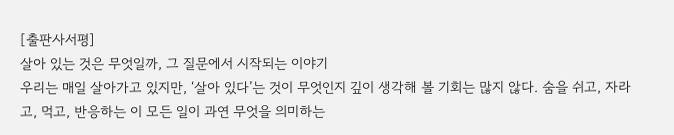[출판사서평]
살아 있는 것은 무엇일까, 그 질문에서 시작되는 이야기
우리는 매일 살아가고 있지만, ‘살아 있다’는 것이 무엇인지 깊이 생각해 볼 기회는 많지 않다. 숨을 쉬고, 자라고, 먹고, 반응하는 이 모든 일이 과연 무엇을 의미하는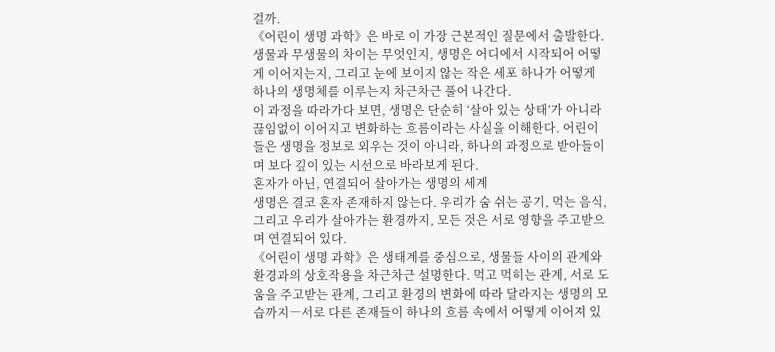걸까.
《어린이 생명 과학》은 바로 이 가장 근본적인 질문에서 출발한다. 생물과 무생물의 차이는 무엇인지, 생명은 어디에서 시작되어 어떻게 이어지는지, 그리고 눈에 보이지 않는 작은 세포 하나가 어떻게 하나의 생명체를 이루는지 차근차근 풀어 나간다.
이 과정을 따라가다 보면, 생명은 단순히 ‘살아 있는 상태’가 아니라 끊임없이 이어지고 변화하는 흐름이라는 사실을 이해한다. 어린이들은 생명을 정보로 외우는 것이 아니라, 하나의 과정으로 받아들이며 보다 깊이 있는 시선으로 바라보게 된다.
혼자가 아닌, 연결되어 살아가는 생명의 세계
생명은 결코 혼자 존재하지 않는다. 우리가 숨 쉬는 공기, 먹는 음식, 그리고 우리가 살아가는 환경까지, 모든 것은 서로 영향을 주고받으며 연결되어 있다.
《어린이 생명 과학》은 생태계를 중심으로, 생물들 사이의 관계와 환경과의 상호작용을 차근차근 설명한다. 먹고 먹히는 관계, 서로 도움을 주고받는 관계, 그리고 환경의 변화에 따라 달라지는 생명의 모습까지―서로 다른 존재들이 하나의 흐름 속에서 어떻게 이어져 있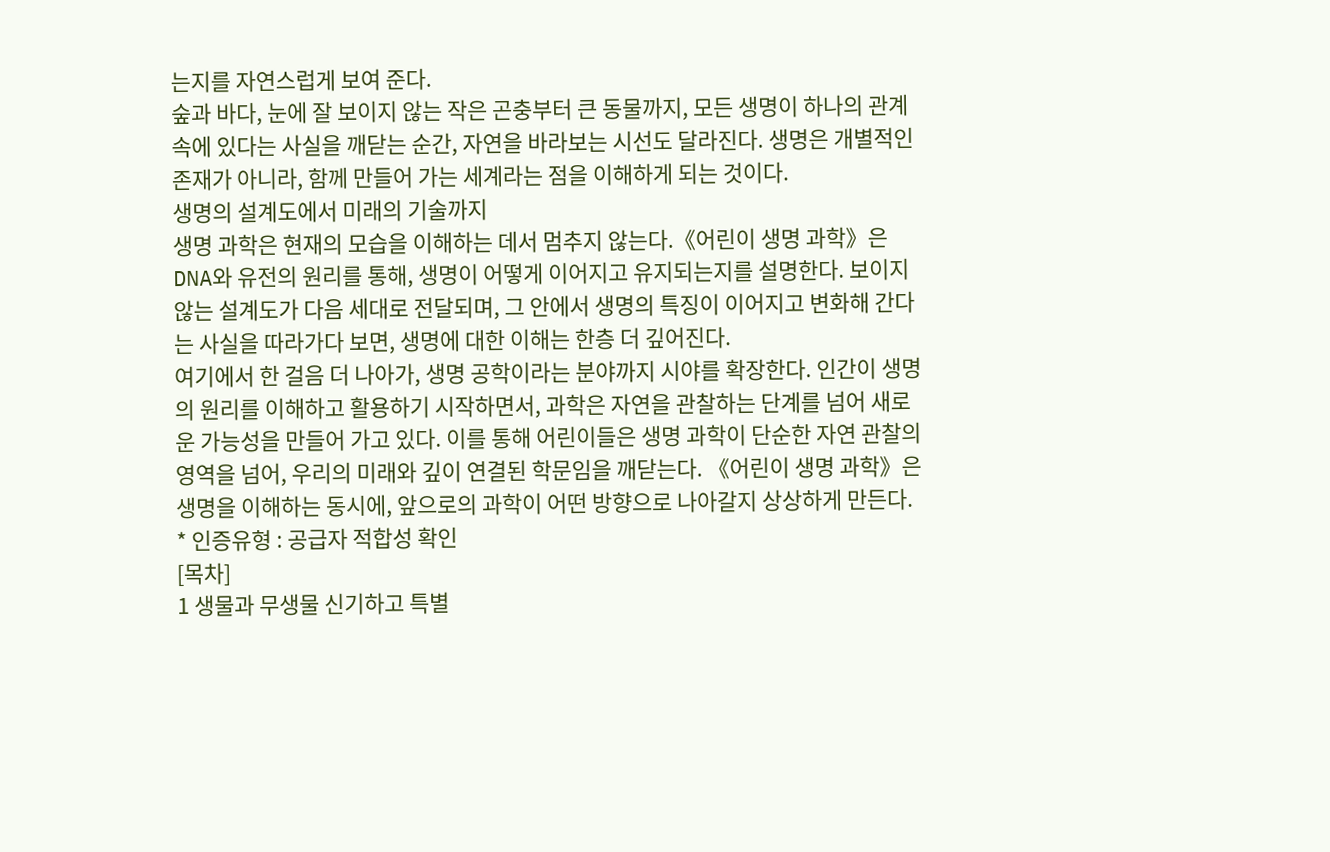는지를 자연스럽게 보여 준다.
숲과 바다, 눈에 잘 보이지 않는 작은 곤충부터 큰 동물까지, 모든 생명이 하나의 관계 속에 있다는 사실을 깨닫는 순간, 자연을 바라보는 시선도 달라진다. 생명은 개별적인 존재가 아니라, 함께 만들어 가는 세계라는 점을 이해하게 되는 것이다.
생명의 설계도에서 미래의 기술까지
생명 과학은 현재의 모습을 이해하는 데서 멈추지 않는다.《어린이 생명 과학》은 DNA와 유전의 원리를 통해, 생명이 어떻게 이어지고 유지되는지를 설명한다. 보이지 않는 설계도가 다음 세대로 전달되며, 그 안에서 생명의 특징이 이어지고 변화해 간다는 사실을 따라가다 보면, 생명에 대한 이해는 한층 더 깊어진다.
여기에서 한 걸음 더 나아가, 생명 공학이라는 분야까지 시야를 확장한다. 인간이 생명의 원리를 이해하고 활용하기 시작하면서, 과학은 자연을 관찰하는 단계를 넘어 새로운 가능성을 만들어 가고 있다. 이를 통해 어린이들은 생명 과학이 단순한 자연 관찰의 영역을 넘어, 우리의 미래와 깊이 연결된 학문임을 깨닫는다. 《어린이 생명 과학》은 생명을 이해하는 동시에, 앞으로의 과학이 어떤 방향으로 나아갈지 상상하게 만든다.
* 인증유형 : 공급자 적합성 확인
[목차]
1 생물과 무생물 신기하고 특별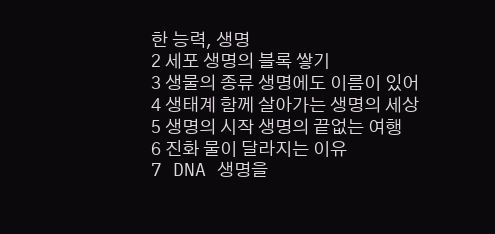한 능력, 생명
2 세포 생명의 블록 쌓기
3 생물의 종류 생명에도 이름이 있어
4 생태계 함께 살아가는 생명의 세상
5 생명의 시작 생명의 끝없는 여행
6 진화 물이 달라지는 이유
7 DNA 생명을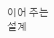이어 주는 설계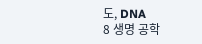도, DNA
8 생명 공학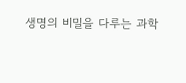생명의 비밀을 다루는 과학